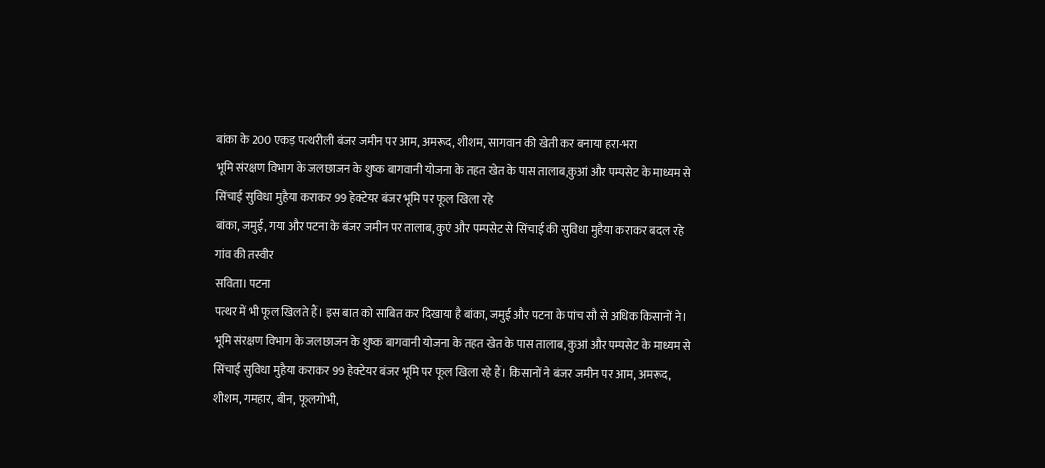बांका के 200 एकड़ पत्थरीली बंजर जमीन पर आम, अमरूद, शीशम, सागवान की खेती कर बनाया हरा-भरा
भूमि संरक्षण विभाग के जलछाजन के शुष्क बागवानी योजना के तहत खेत के पास तालाब,कुआं और पम्पसेट के माध्यम से सिंचाई सुविधा मुहैया कराकर 99 हेक्टेयर बंजर भूमि पर फूल खिला रहे
बांका, जमुई, गया और पटना के बंजर जमीन पर तालाब, कुएं और पम्पसेट से सिंचाई की सुविधा मुहैया कराकर बदल रहे गांव की तस्वीर
सविता। पटना
पत्थर में भी फूल खिलते हैं। इस बात को साबित कर दिखाया है बांका, जमुई और पटना के पांच सौ से अधिक किसानों ने। भूमि संरक्षण विभाग के जलछाजन के शुष्क बागवानी योजना के तहत खेत के पास तालाब, कुआं और पम्पसेट के माध्यम से सिंचाई सुविधा मुहैया कराकर 99 हेक्टेयर बंजर भूमि पर फूल खिला रहे हैं। किसानों ने बंजर जमीन पर आम, अमरूद, शीशम, गमहार, बीन, फूलगोभी,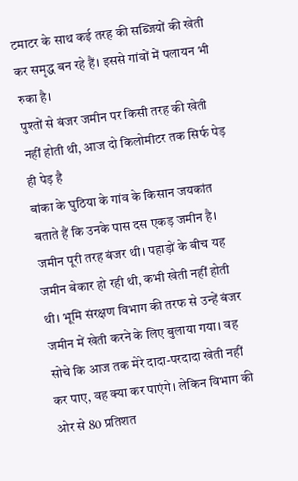टमाटर के साथ कई तरह की सब्जियों की खेती कर समृद्ध बन रहे हैं। इससे गांवों में पलायन भी रुका है।
पुश्तों से बंजर जमीन पर किसी तरह की खेती नहीं होती थी, आज दो किलोमीटर तक सिर्फ पेड़ ही पेड़ है
बांका के घुठिया के गांव के किसान जयकांत बताते हैं कि उनके पास दस एकड़ जमीन है। जमीन पूरी तरह बंजर थी। पहाड़ों के बीच यह जमीन बेकार हो रही थी, कभी खेती नहीं होती थी। भूमि संरक्षण विभाग की तरफ से उन्हें बंजर जमीन में खेती करने के लिए बुलाया गया। वह सोचे कि आज तक मेरे दादा-परदादा खेती नहीं कर पाए, वह क्या कर पाएंगे। लेकिन विभाग की ओर से 80 प्रतिशत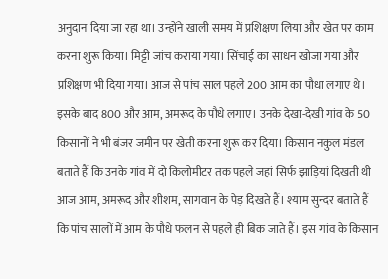अनुदान दिया जा रहा था। उन्होंने खाली समय में प्रशिक्षण लिया और खेत पर काम करना शुरू किया। मिट्टी जांच कराया गया। सिंचाई का साधन खोजा गया और प्रशिक्षण भी दिया गया। आज से पांच साल पहले 200 आम का पौधा लगाए थे। इसके बाद 800 और आम, अमरूद के पौधे लगाए। उनके देखा-देखी गांव के 50 किसानों ने भी बंजर जमीन पर खेती करना शुरू कर दिया। किसान नकुल मंडल बताते हैं कि उनके गांव में दो किलोमीटर तक पहले जहां सिर्फ झाड़ियां दिखती थी आज आम, अमरूद और शीशम, सागवान के पेड़ दिखते हैं। श्याम सुन्दर बताते हैं कि पांच सालों में आम के पौधे फलन से पहले ही बिक जाते हैं। इस गांव के किसान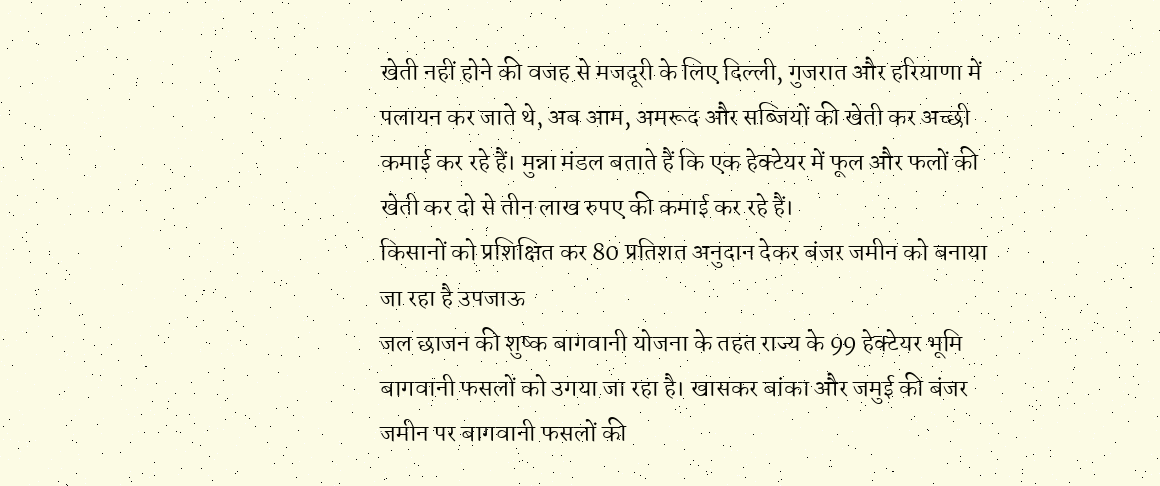खेती नहीं होने की वजह से मजदूरी के लिए दिल्ली, गुजरात और हरियाणा में पलायन कर जाते थे, अब आम, अमरूद और सब्जियों की खेती कर अच्छी कमाई कर रहे हैं। मुन्ना मंडल बताते हैं कि एक हेक्टेयर में फूल और फलों की खेती कर दो से तीन लाख रुपए की कमाई कर रहे हैं।
किसानों को प्रशिक्षित कर 80 प्रतिशत अनुदान देकर बंजर जमीन को बनाया जा रहा है उपजाऊ
जल छाजन की शुष्क बागवानी योजना के तहत राज्य के 99 हेक्टेयर भूमि बागवानी फसलों को उगया जा रहा है। खासकर बांका और जमुई की बंजर जमीन पर बागवानी फसलों की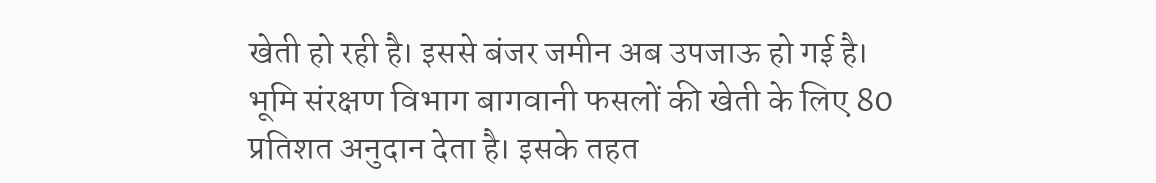खेती हो रही है। इससे बंजर जमीन अब उपजाऊ हो गई है। भूमि संरक्षण विभाग बागवानी फसलों की खेती के लिए 80 प्रतिशत अनुदान देता है। इसके तहत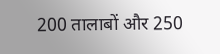200 तालाबों और 250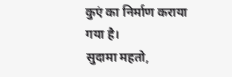कुएं का निर्माण कराया गया है।
सुदामा महतो,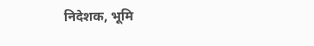निदेशक, भूमि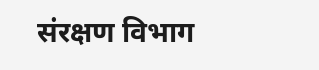संरक्षण विभाग